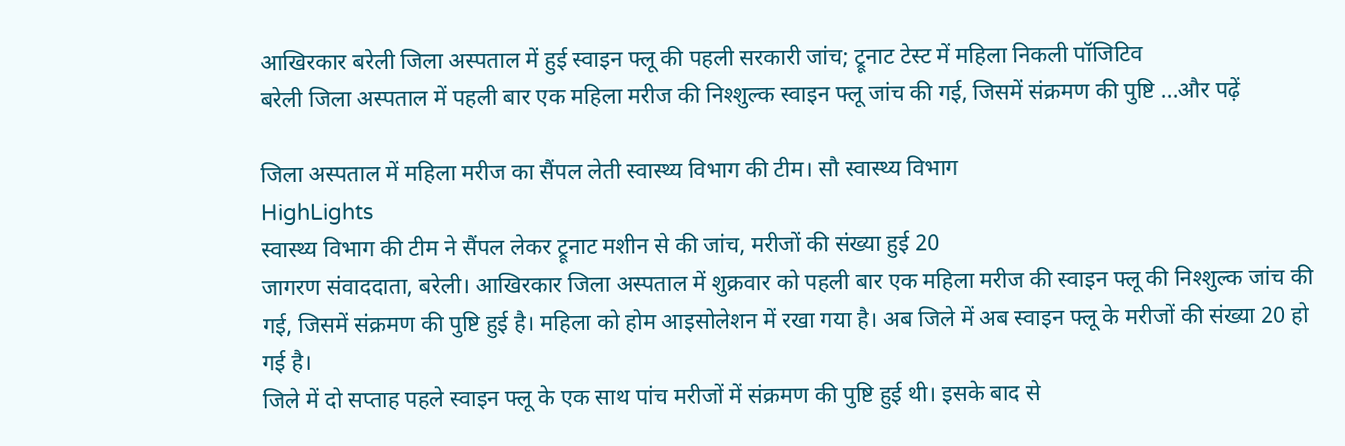आखिरकार बरेली जिला अस्पताल में हुई स्वाइन फ्लू की पहली सरकारी जांच; ट्रूनाट टेस्ट में महिला निकली पॉजिटिव
बरेली जिला अस्पताल में पहली बार एक महिला मरीज की निश्शुल्क स्वाइन फ्लू जांच की गई, जिसमें संक्रमण की पुष्टि ...और पढ़ें

जिला अस्पताल में महिला मरीज का सैंपल लेती स्वास्थ्य विभाग की टीम। सौ स्वास्थ्य विभाग
HighLights
स्वास्थ्य विभाग की टीम ने सैंपल लेकर ट्रूनाट मशीन से की जांच, मरीजों की संख्या हुई 20
जागरण संवाददाता, बरेली। आखिरकार जिला अस्पताल में शुक्रवार को पहली बार एक महिला मरीज की स्वाइन फ्लू की निश्शुल्क जांच की गई, जिसमें संक्रमण की पुष्टि हुई है। महिला को होम आइसोलेशन में रखा गया है। अब जिले में अब स्वाइन फ्लू के मरीजों की संख्या 20 हो गई है।
जिले में दो सप्ताह पहले स्वाइन फ्लू के एक साथ पांच मरीजों में संक्रमण की पुष्टि हुई थी। इसके बाद से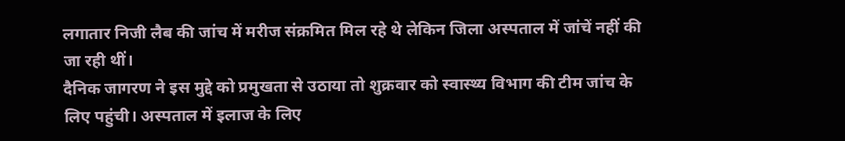लगातार निजी लैब की जांच में मरीज संक्रमित मिल रहे थे लेकिन जिला अस्पताल में जांचें नहीं की जा रही थीं।
दैनिक जागरण ने इस मुद्दे को प्रमुखता से उठाया तो शुक्रवार को स्वास्थ्य विभाग की टीम जांच के लिए पहुंची। अस्पताल में इलाज के लिए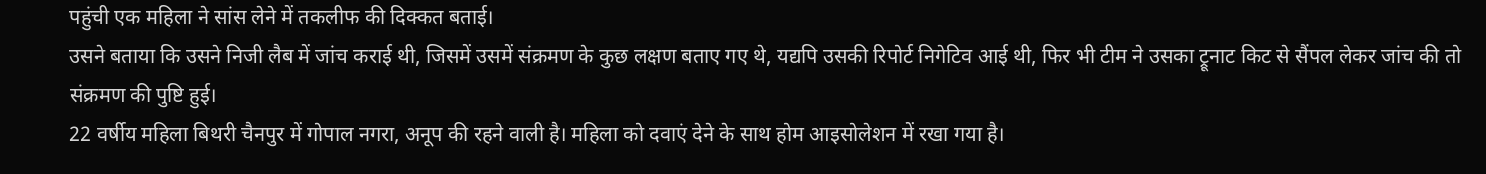पहुंची एक महिला ने सांस लेने में तकलीफ की दिक्कत बताई।
उसने बताया कि उसने निजी लैब में जांच कराई थी, जिसमें उसमें संक्रमण के कुछ लक्षण बताए गए थे, यद्यपि उसकी रिपोर्ट निगेटिव आई थी, फिर भी टीम ने उसका ट्रूनाट किट से सैंपल लेकर जांच की तो संक्रमण की पुष्टि हुई।
22 वर्षीय महिला बिथरी चैनपुर में गोपाल नगरा, अनूप की रहने वाली है। महिला को दवाएं देने के साथ होम आइसोलेशन में रखा गया है।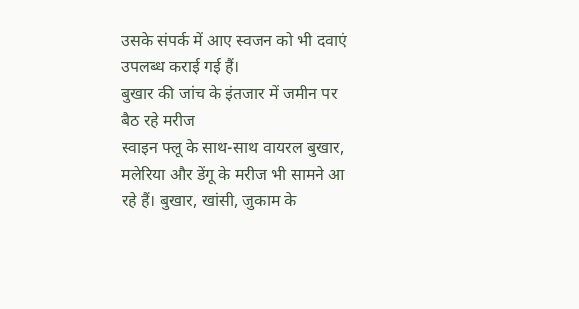उसके संपर्क में आए स्वजन को भी दवाएं उपलब्ध कराई गई हैं।
बुखार की जांच के इंतजार में जमीन पर बैठ रहे मरीज
स्वाइन फ्लू के साथ-साथ वायरल बुखार, मलेरिया और डेंगू के मरीज भी सामने आ रहे हैं। बुखार, खांसी, जुकाम के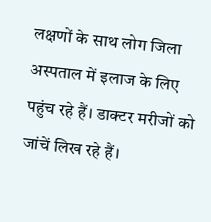लक्षणों के साथ लोग जिला अस्पताल में इलाज के लिए पहुंच रहे हैं। डाक्टर मरीजों को जांचें लिख रहे हैं।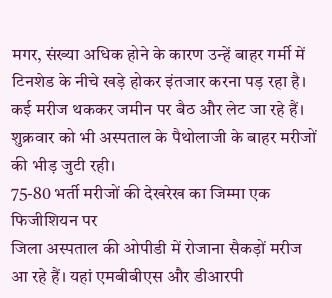मगर, संख्या अधिक होने के कारण उन्हें बाहर गर्मी में टिनशेड के नीचे खड़े होकर इंतजार करना पड़ रहा है। कई मरीज थककर जमीन पर बैठ और लेट जा रहे हैं। शुक्रवार को भी अस्पताल के पैथोलाजी के बाहर मरीजों की भीड़ जुटी रही।
75-80 भर्ती मरीजों की देखरेख का जिम्मा एक फिजीशियन पर
जिला अस्पताल की ओपीडी में रोजाना सैकड़ों मरीज आ रहे हैं। यहां एमबीबीएस और डीआरपी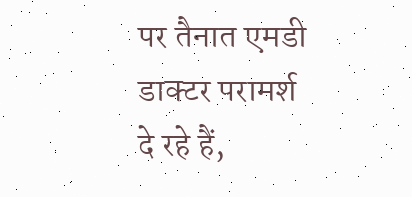पर तैनात एमडी डाक्टर परामर्श दे रहे हैं,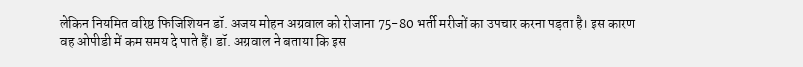लेकिन नियमित वरिष्ठ फिजिशियन डॉ. अजय मोहन अग्रवाल को रोजाना 75-80 भर्ती मरीजों का उपचार करना पड़ता है। इस कारण वह ओपीडी में कम समय दे पाते हैं। डॉ. अग्रवाल ने बताया कि इस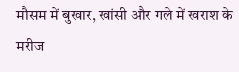मौसम में बुखार, खांसी और गले में खराश के मरीज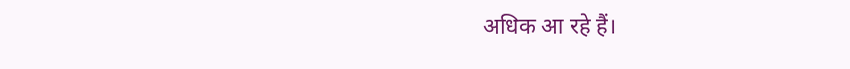अधिक आ रहे हैं।